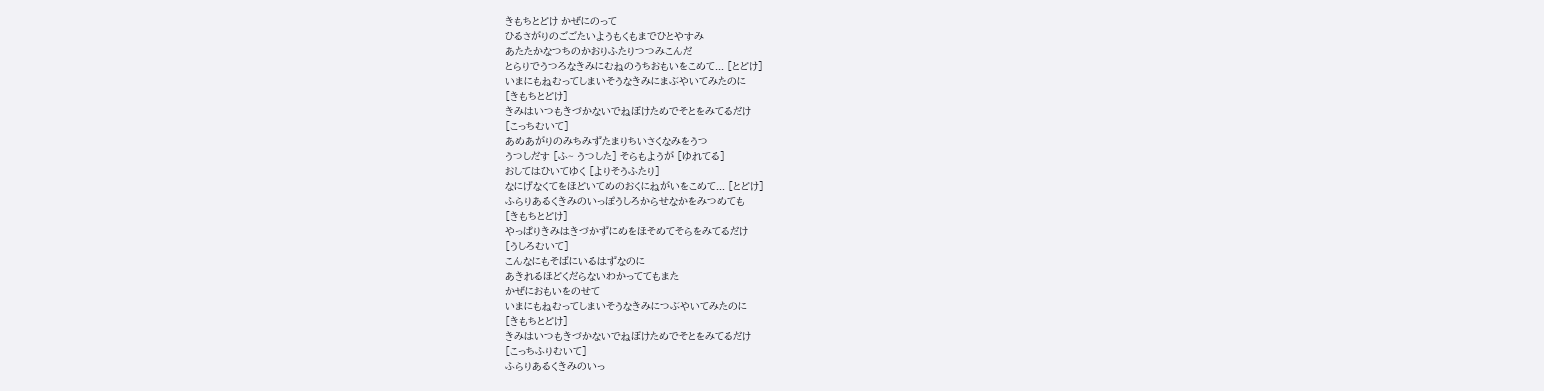きもちとどけ かぜにのって
ひるさがりのごごたいようもくもまでひとやすみ
あたたかなつちのかおりふたりつつみこんだ
とらりでうつろなきみにむねのうちおもいをこめて... [とどけ]
いまにもねむってしまいそうなきみにまぶやいてみたのに
[きもちとどけ]
きみはいつもきづかないでねぼけためでそとをみてるだけ
[こっちむいて]
あめあがりのみちみずたまりちいさくなみをうつ
うつしだす [ふ~ うつした] そらもようが [ゆれてる]
おしてはひいてゆく [よりそうふたり]
なにげなくてをほどいてめのおくにねがいをこめて... [とどけ]
ふらりあるくきみのいっぽうしろからせなかをみつめても
[きもちとどけ]
やっぱりきみはきづかずにめをほそめてそらをみてるだけ
[うしろむいて]
こんなにもそばにいるはずなのに
あきれるほどくだらないわかっててもまた
かぜにおもいをのせて
いまにもねむってしまいそうなきみにつぶやいてみたのに
[きもちとどけ]
きみはいつもきづかないでねぼけためでそとをみてるだけ
[こっちふりむいて]
ふらりあるくきみのいっ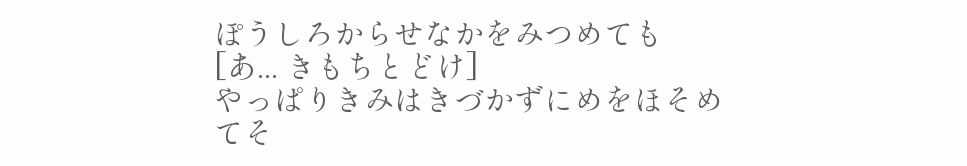ぽうしろからせなかをみつめても
[あ... きもちとどけ]
やっぱりきみはきづかずにめをほそめてそ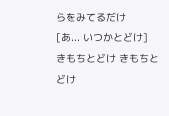らをみてるだけ
[あ... いつかとどけ]
きもちとどけ きもちとどけ